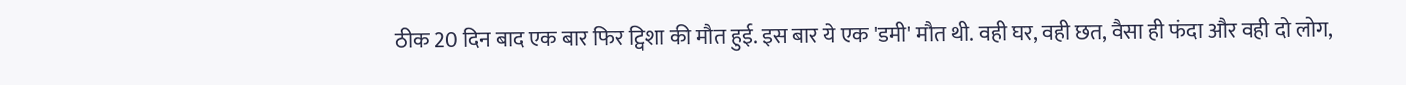ठीक 20 दिन बाद एक बार फिर ट्विशा की मौत हुई. इस बार ये एक 'डमी' मौत थी. वही घर, वही छत, वैसा ही फंदा और वही दो लोग,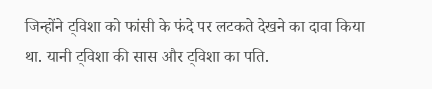जिन्होंने ट्विशा को फांसी के फंदे पर लटकते देखने का दावा किया था. यानी ट्विशा की सास और ट्विशा का पति.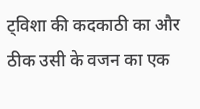ट्विशा की कदकाठी का और ठीक उसी के वजन का एक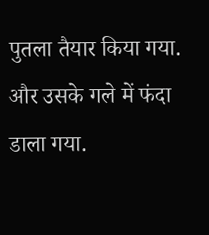पुतला तैयार किया गया. और उसके गले में फंदा डाला गया.